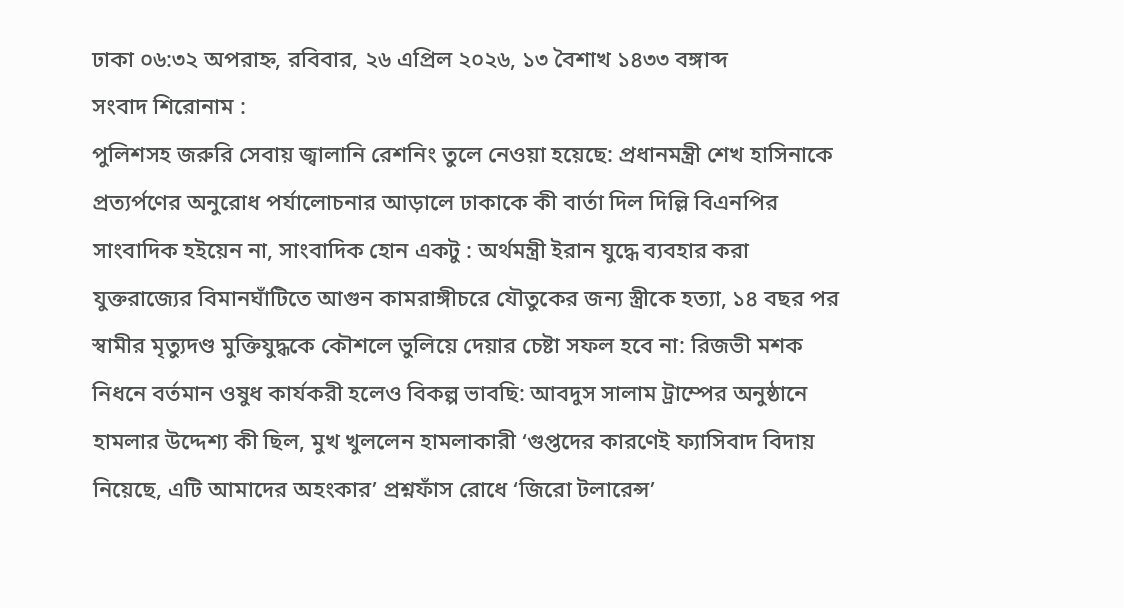ঢাকা ০৬:৩২ অপরাহ্ন, রবিবার, ২৬ এপ্রিল ২০২৬, ১৩ বৈশাখ ১৪৩৩ বঙ্গাব্দ
সংবাদ শিরোনাম :
পুলিশসহ জরুরি সেবায় জ্বালানি রেশনিং তুলে নেওয়া হয়েছে: প্রধানমন্ত্রী শেখ হাসিনাকে প্রত্যর্পণের অনুরোধ পর্যালোচনার আড়ালে ঢাকাকে কী বার্তা দিল দিল্লি বিএনপির সাংবাদিক হইয়েন না, সাংবাদিক হোন একটু : অর্থমন্ত্রী ইরান যুদ্ধে ব্যবহার করা যুক্তরাজ্যের বিমানঘাঁটিতে আগুন কামরাঙ্গীচরে যৌতুকের জন্য স্ত্রীকে হত্যা, ১৪ বছর পর স্বামীর মৃত্যুদণ্ড মুক্তিযুদ্ধকে কৌশলে ভুলিয়ে দেয়ার চেষ্টা সফল হবে না: রিজভী মশক নিধনে বর্তমান ওষুধ কার্যকরী হলেও বিকল্প ভাবছি: আবদুস সালাম ট্রাম্পের অনুষ্ঠানে হামলার উদ্দেশ্য কী ছিল, মুখ খুললেন হামলাকারী ‘গুপ্তদের কারণেই ফ্যাসিবাদ বিদায় নিয়েছে, এটি আমাদের অহংকার’ প্রশ্নফাঁস রোধে ‘জিরো টলারেন্স’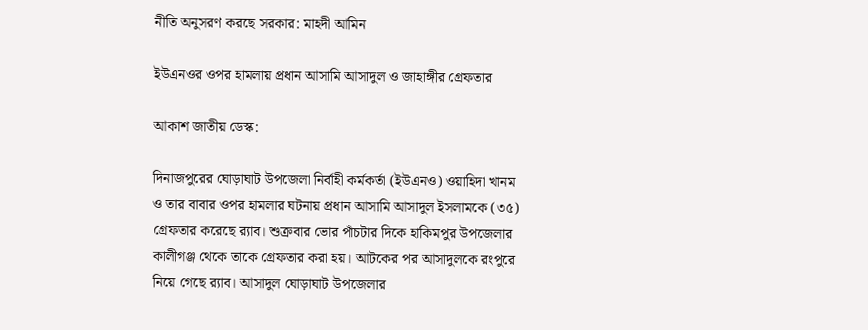নীতি অনুসরণ করছে সরকার: মাহদী আমিন

ইউএনওর ওপর হামলায় প্রধান আসামি আসাদুল ও জাহাঙ্গীর গ্রেফতার

আকাশ জাতীয় ডেস্ক:

দিনাজপুরের ঘোড়াঘাট উপজেলা নির্বাহী কর্মকর্তা (ইউএনও) ওয়াহিদা খানম ও তার বাবার ওপর হামলার ঘটনায় প্রধান আসামি আসাদুল ইসলামকে (৩৫) গ্রেফতার করেছে র‍্যাব। শুক্রবার ভোর পাঁচটার দিকে হাকিমপুর উপজেলার কালীগঞ্জ থেকে তাকে গ্রেফতার করা হয়। আটকের পর আসাদুলকে রংপুরে নিয়ে গেছে র‍্যাব। আসাদুল ঘোড়াঘাট উপজেলার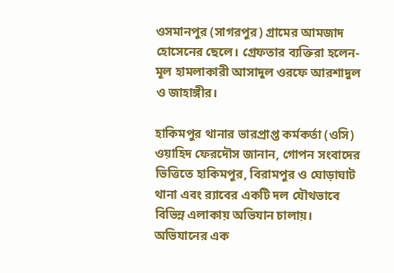ওসমানপুর (সাগরপুর) গ্রামের আমজাদ হোসেনের ছেলে। গ্রেফতার ব্যক্তিরা হলেন- মূল হামলাকারী আসাদুল ওরফে আরশাদুল ও জাহাঙ্গীর।

হাকিমপুর থানার ভারপ্রাপ্ত কর্মকর্তা (ওসি) ওয়াহিদ ফেরদৌস জানান, গোপন সংবাদের ভিত্তিতে হাকিমপুর, বিরামপুর ও ঘোড়াঘাট থানা এবং র‌্যাবের একটি দল যৌথভাবে বিভিন্ন এলাকায় অভিযান চালায়। অভিযানের এক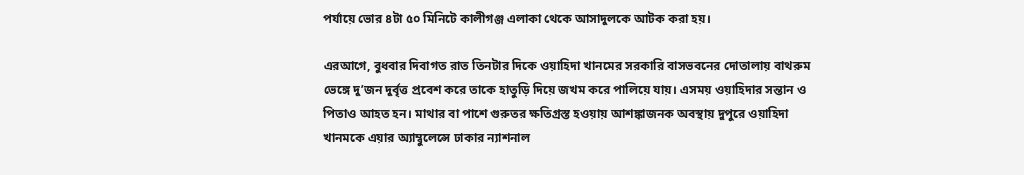পর্যায়ে ভোর ৪টা ৫০ মিনিটে কালীগঞ্জ এলাকা থেকে আসাদুলকে আটক করা হয়।

এরআগে, বুধবার দিবাগত রাত তিনটার দিকে ওয়াহিদা খানমের সরকারি বাসভবনের দোতালায় বাথরুম ভেঙ্গে দু’জন দুর্বৃত্ত প্রবেশ করে তাকে হাতুড়ি দিয়ে জখম করে পালিয়ে যায়। এসময় ওয়াহিদার সন্তান ও পিতাও আহত হন। মাথার বা পাশে গুরুতর ক্ষতিগ্রস্ত হওয়ায় আশঙ্কাজনক অবস্থায় দুপুরে ওয়াহিদা খানমকে এয়ার অ্যাম্বুলেন্সে ঢাকার ন্যাশনাল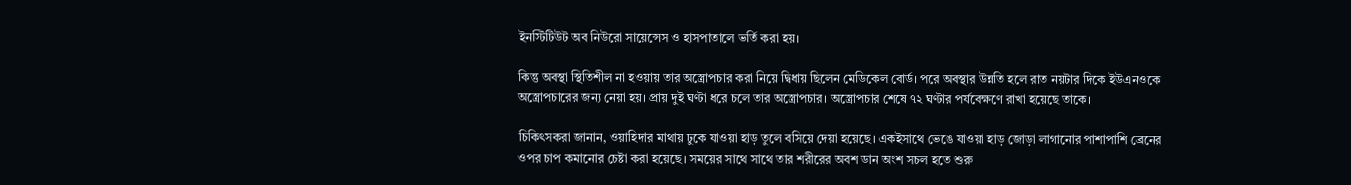ইনস্টিটিউট অব নিউরো সায়েন্সেস ও হাসপাতালে ভর্তি করা হয়।

কিন্তু অবস্থা স্থিতিশীল না হওয়ায় তার অস্ত্রোপচার করা নিয়ে দ্বিধায় ছিলেন মেডিকেল বোর্ড। পরে অবস্থার উন্নতি হলে রাত নয়টার দিকে ইউএনওকে অস্ত্রোপচারের জন্য নেয়া হয়। প্রায় দুই ঘণ্টা ধরে চলে তার অস্ত্রোপচার। অস্ত্রোপচার শেষে ৭২ ঘণ্টার পর্যবেক্ষণে রাখা হয়েছে তাকে।

চিকিৎসকরা জানান, ওয়াহিদার মাথায় ঢুকে যাওয়া হাড় তুলে বসিয়ে দেয়া হয়েছে। একইসাথে ভেঙে যাওয়া হাড় জোড়া লাগানোর পাশাপাশি ব্রেনের ওপর চাপ কমানোর চেষ্টা করা হয়েছে। সময়ের সাথে সাথে তার শরীরের অবশ ডান অংশ সচল হতে শুরু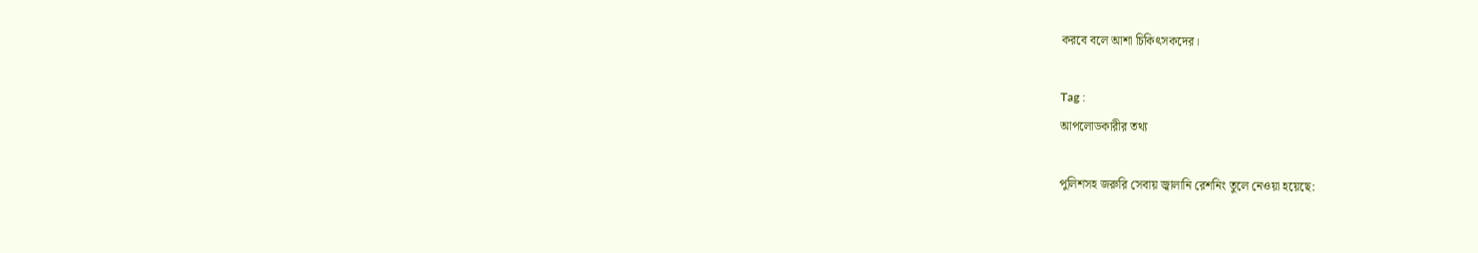করবে বলে আশা চিকিৎসকদের।

Tag :
আপলোডকারীর তথ্য

পুলিশসহ জরুরি সেবায় জ্বালানি রেশনিং তুলে নেওয়া হয়েছে: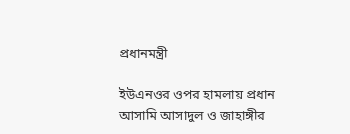প্রধানমন্ত্রী

ইউএনওর ওপর হামলায় প্রধান আসামি আসাদুল ও জাহাঙ্গীর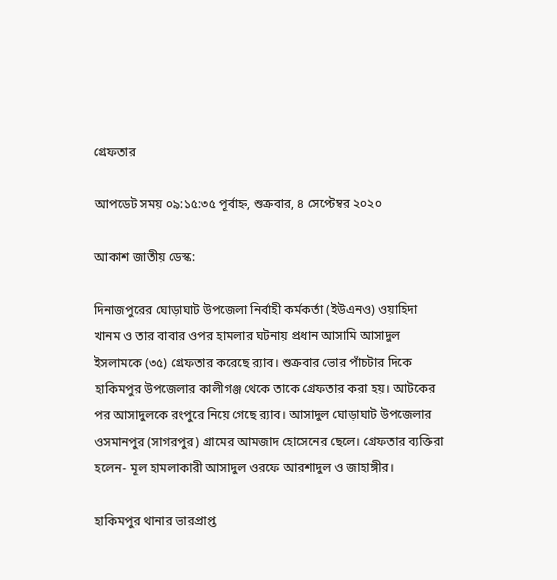গ্রেফতার

আপডেট সময় ০৯:১৫:৩৫ পূর্বাহ্ন, শুক্রবার, ৪ সেপ্টেম্বর ২০২০

আকাশ জাতীয় ডেস্ক:

দিনাজপুরের ঘোড়াঘাট উপজেলা নির্বাহী কর্মকর্তা (ইউএনও) ওয়াহিদা খানম ও তার বাবার ওপর হামলার ঘটনায় প্রধান আসামি আসাদুল ইসলামকে (৩৫) গ্রেফতার করেছে র‍্যাব। শুক্রবার ভোর পাঁচটার দিকে হাকিমপুর উপজেলার কালীগঞ্জ থেকে তাকে গ্রেফতার করা হয়। আটকের পর আসাদুলকে রংপুরে নিয়ে গেছে র‍্যাব। আসাদুল ঘোড়াঘাট উপজেলার ওসমানপুর (সাগরপুর) গ্রামের আমজাদ হোসেনের ছেলে। গ্রেফতার ব্যক্তিরা হলেন- মূল হামলাকারী আসাদুল ওরফে আরশাদুল ও জাহাঙ্গীর।

হাকিমপুর থানার ভারপ্রাপ্ত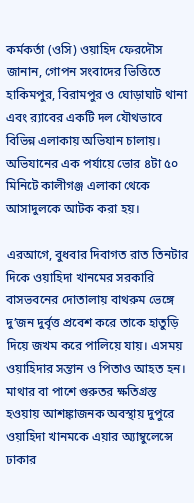কর্মকর্তা (ওসি) ওয়াহিদ ফেরদৌস জানান, গোপন সংবাদের ভিত্তিতে হাকিমপুর, বিরামপুর ও ঘোড়াঘাট থানা এবং র‌্যাবের একটি দল যৌথভাবে বিভিন্ন এলাকায় অভিযান চালায়। অভিযানের এক পর্যায়ে ভোর ৪টা ৫০ মিনিটে কালীগঞ্জ এলাকা থেকে আসাদুলকে আটক করা হয়।

এরআগে, বুধবার দিবাগত রাত তিনটার দিকে ওয়াহিদা খানমের সরকারি বাসভবনের দোতালায় বাথরুম ভেঙ্গে দু’জন দুর্বৃত্ত প্রবেশ করে তাকে হাতুড়ি দিয়ে জখম করে পালিয়ে যায়। এসময় ওয়াহিদার সন্তান ও পিতাও আহত হন। মাথার বা পাশে গুরুতর ক্ষতিগ্রস্ত হওয়ায় আশঙ্কাজনক অবস্থায় দুপুরে ওয়াহিদা খানমকে এয়ার অ্যাম্বুলেন্সে ঢাকার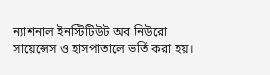ন্যাশনাল ইনস্টিটিউট অব নিউরো সায়েন্সেস ও হাসপাতালে ভর্তি করা হয়।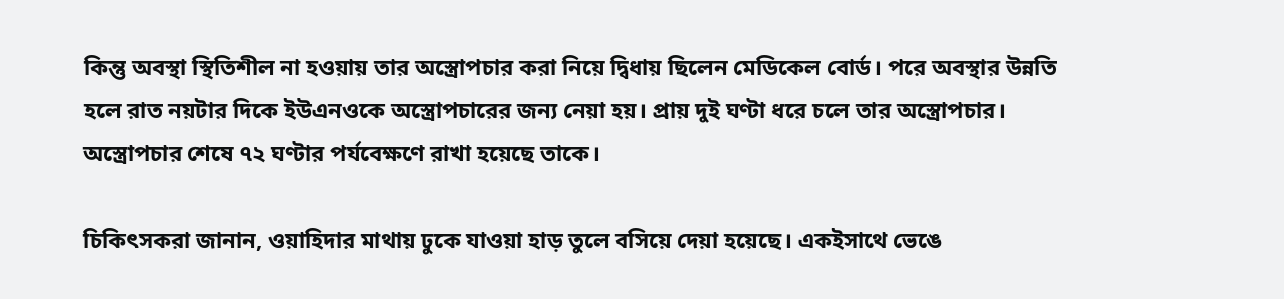কিন্তু অবস্থা স্থিতিশীল না হওয়ায় তার অস্ত্রোপচার করা নিয়ে দ্বিধায় ছিলেন মেডিকেল বোর্ড। পরে অবস্থার উন্নতি হলে রাত নয়টার দিকে ইউএনওকে অস্ত্রোপচারের জন্য নেয়া হয়। প্রায় দুই ঘণ্টা ধরে চলে তার অস্ত্রোপচার। অস্ত্রোপচার শেষে ৭২ ঘণ্টার পর্যবেক্ষণে রাখা হয়েছে তাকে।

চিকিৎসকরা জানান, ওয়াহিদার মাথায় ঢুকে যাওয়া হাড় তুলে বসিয়ে দেয়া হয়েছে। একইসাথে ভেঙে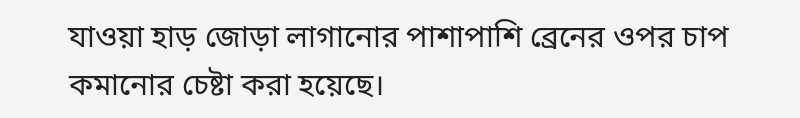যাওয়া হাড় জোড়া লাগানোর পাশাপাশি ব্রেনের ওপর চাপ কমানোর চেষ্টা করা হয়েছে।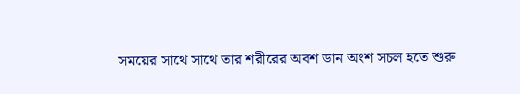সময়ের সাথে সাথে তার শরীরের অবশ ডান অংশ সচল হতে শুরু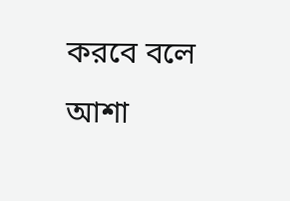করবে বলে আশা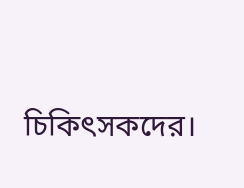চিকিৎসকদের।